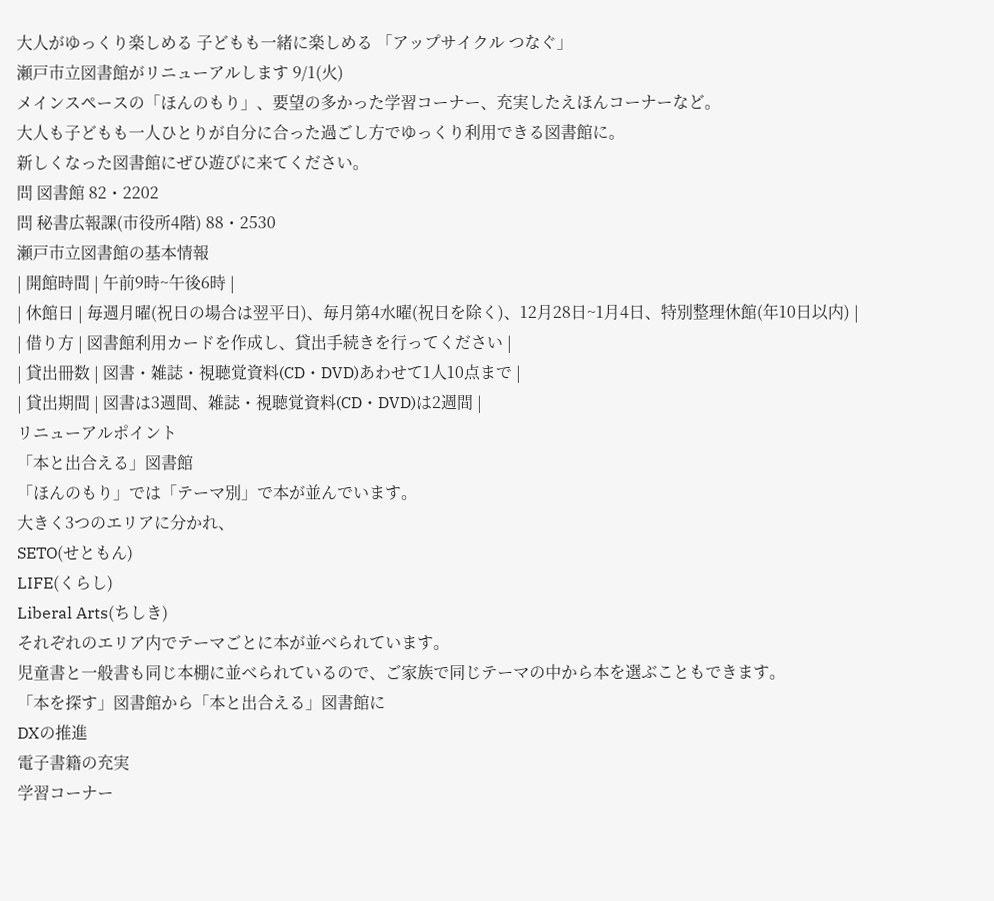大人がゆっくり楽しめる 子どもも一緒に楽しめる 「アップサイクル つなぐ」
瀬戸市立図書館がリニューアルします 9/1(火)
メインスペースの「ほんのもり」、要望の多かった学習コーナー、充実したえほんコーナーなど。
大人も子どもも一人ひとりが自分に合った過ごし方でゆっくり利用できる図書館に。
新しくなった図書館にぜひ遊びに来てください。
問 図書館 82・2202
問 秘書広報課(市役所4階) 88・2530
瀬戸市立図書館の基本情報
| 開館時間 | 午前9時~午後6時 |
| 休館日 | 毎週月曜(祝日の場合は翌平日)、毎月第4水曜(祝日を除く)、12月28日~1月4日、特別整理休館(年10日以内) |
| 借り方 | 図書館利用カードを作成し、貸出手続きを行ってください |
| 貸出冊数 | 図書・雑誌・視聴覚資料(CD・DVD)あわせて1人10点まで |
| 貸出期間 | 図書は3週間、雑誌・視聴覚資料(CD・DVD)は2週間 |
リニューアルポイント
「本と出合える」図書館
「ほんのもり」では「テーマ別」で本が並んでいます。
大きく3つのエリアに分かれ、
SETO(せともん)
LIFE(くらし)
Liberal Arts(ちしき)
それぞれのエリア内でテーマごとに本が並べられています。
児童書と一般書も同じ本棚に並べられているので、ご家族で同じテーマの中から本を選ぶこともできます。
「本を探す」図書館から「本と出合える」図書館に
DXの推進
電子書籍の充実
学習コーナー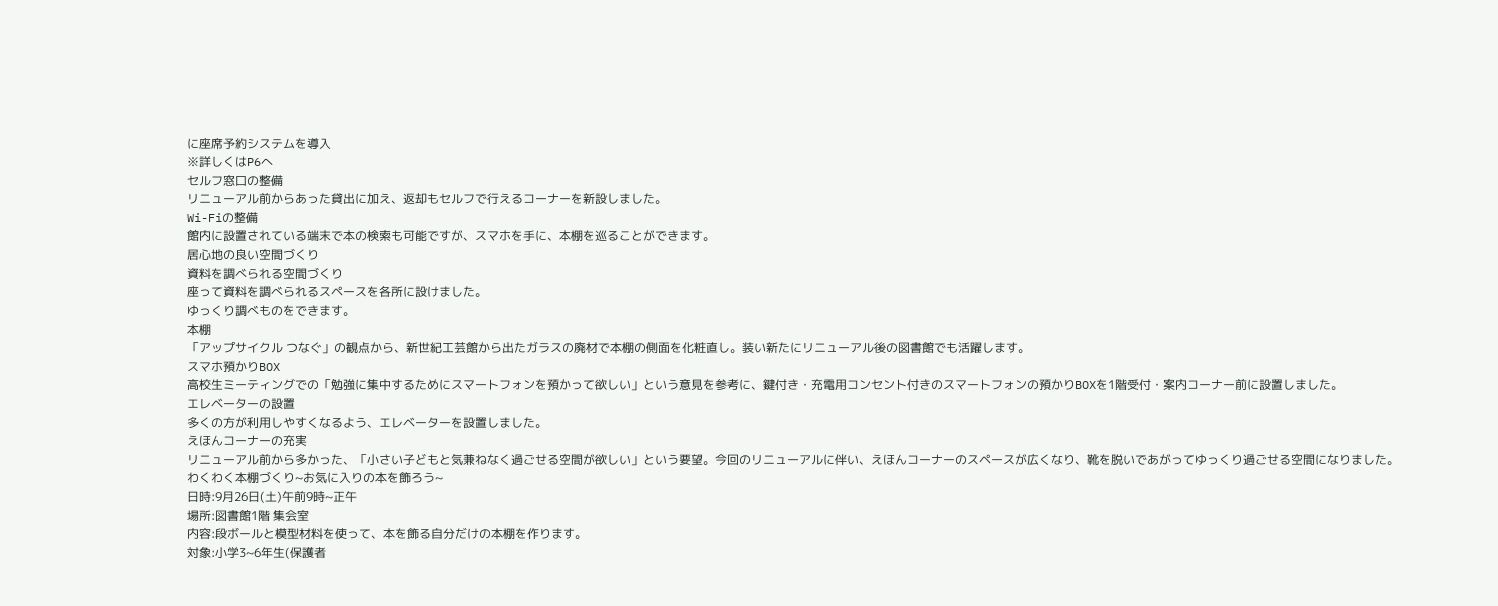に座席予約システムを導入
※詳しくはP6へ
セルフ窓口の整備
リニューアル前からあった貸出に加え、返却もセルフで行えるコーナーを新設しました。
Wi-Fiの整備
館内に設置されている端末で本の検索も可能ですが、スマホを手に、本棚を巡ることができます。
居心地の良い空間づくり
資料を調べられる空間づくり
座って資料を調べられるスペースを各所に設けました。
ゆっくり調べものをできます。
本棚
「アップサイクル つなぐ」の観点から、新世紀工芸館から出たガラスの廃材で本棚の側面を化粧直し。装い新たにリニューアル後の図書館でも活躍します。
スマホ預かりBOX
高校生ミーティングでの「勉強に集中するためにスマートフォンを預かって欲しい」という意見を参考に、鍵付き・充電用コンセント付きのスマートフォンの預かりBOXを1階受付・案内コーナー前に設置しました。
エレベーターの設置
多くの方が利用しやすくなるよう、エレベーターを設置しました。
えほんコーナーの充実
リニューアル前から多かった、「小さい子どもと気兼ねなく過ごせる空間が欲しい」という要望。今回のリニューアルに伴い、えほんコーナーのスペースが広くなり、靴を脱いであがってゆっくり過ごせる空間になりました。
わくわく本棚づくり~お気に入りの本を飾ろう~
日時:9月26日(土)午前9時~正午
場所:図書館1階 集会室
内容:段ボールと模型材料を使って、本を飾る自分だけの本棚を作ります。
対象:小学3~6年生(保護者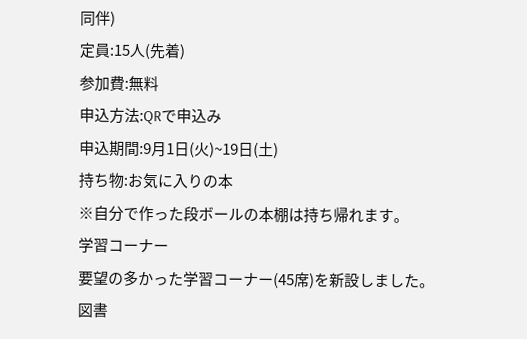同伴)
定員:15人(先着)
参加費:無料
申込方法:QRで申込み
申込期間:9月1日(火)~19日(土)
持ち物:お気に入りの本
※自分で作った段ボールの本棚は持ち帰れます。
学習コーナー
要望の多かった学習コーナー(45席)を新設しました。
図書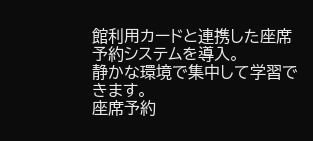館利用カードと連携した座席予約システムを導入。
静かな環境で集中して学習できます。
座席予約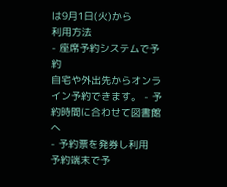は9月1日(火)から
利用方法
- 座席予約システムで予約
自宅や外出先からオンライン予約できます。 - 予約時間に合わせて図書館へ
- 予約票を発券し利用
予約端末で予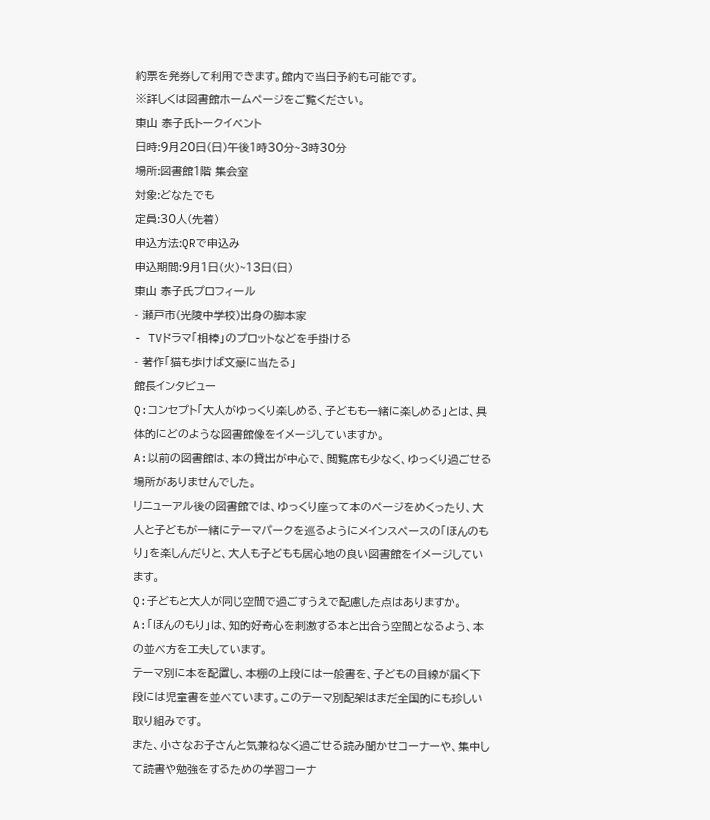約票を発券して利用できます。館内で当日予約も可能です。
※詳しくは図書館ホームページをご覧ください。
東山 泰子氏トークイベント
日時:9月20日(日)午後1時30分~3時30分
場所:図書館1階 集会室
対象:どなたでも
定員:30人(先着)
申込方法:QRで申込み
申込期間:9月1日(火)~13日(日)
東山 泰子氏プロフィール
- 瀬戸市(光陵中学校)出身の脚本家
- TVドラマ「相棒」のプロットなどを手掛ける
- 著作「猫も歩けば文豪に当たる」
館長インタビュー
Q:コンセプト「大人がゆっくり楽しめる、子どもも一緒に楽しめる」とは、具体的にどのような図書館像をイメージしていますか。
A:以前の図書館は、本の貸出が中心で、閲覧席も少なく、ゆっくり過ごせる場所がありませんでした。
リニューアル後の図書館では、ゆっくり座って本のページをめくったり、大人と子どもが一緒にテーマパークを巡るようにメインスペースの「ほんのもり」を楽しんだりと、大人も子どもも居心地の良い図書館をイメージしています。
Q:子どもと大人が同じ空間で過ごすうえで配慮した点はありますか。
A:「ほんのもり」は、知的好奇心を刺激する本と出合う空間となるよう、本の並べ方を工夫しています。
テーマ別に本を配置し、本棚の上段には一般書を、子どもの目線が届く下段には児童書を並べています。このテーマ別配架はまだ全国的にも珍しい取り組みです。
また、小さなお子さんと気兼ねなく過ごせる読み聞かせコーナーや、集中して読書や勉強をするための学習コーナ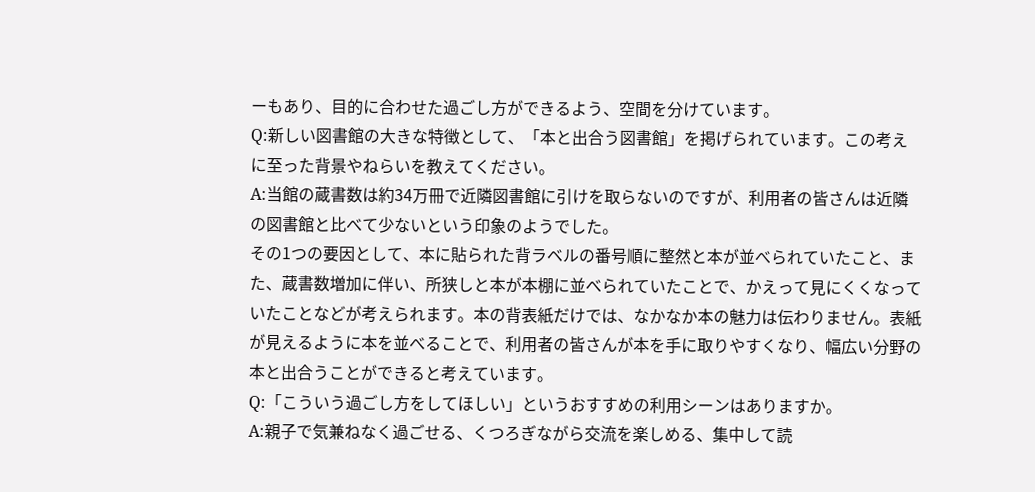ーもあり、目的に合わせた過ごし方ができるよう、空間を分けています。
Q:新しい図書館の大きな特徴として、「本と出合う図書館」を掲げられています。この考えに至った背景やねらいを教えてください。
A:当館の蔵書数は約34万冊で近隣図書館に引けを取らないのですが、利用者の皆さんは近隣の図書館と比べて少ないという印象のようでした。
その1つの要因として、本に貼られた背ラベルの番号順に整然と本が並べられていたこと、また、蔵書数増加に伴い、所狭しと本が本棚に並べられていたことで、かえって見にくくなっていたことなどが考えられます。本の背表紙だけでは、なかなか本の魅力は伝わりません。表紙が見えるように本を並べることで、利用者の皆さんが本を手に取りやすくなり、幅広い分野の本と出合うことができると考えています。
Q:「こういう過ごし方をしてほしい」というおすすめの利用シーンはありますか。
A:親子で気兼ねなく過ごせる、くつろぎながら交流を楽しめる、集中して読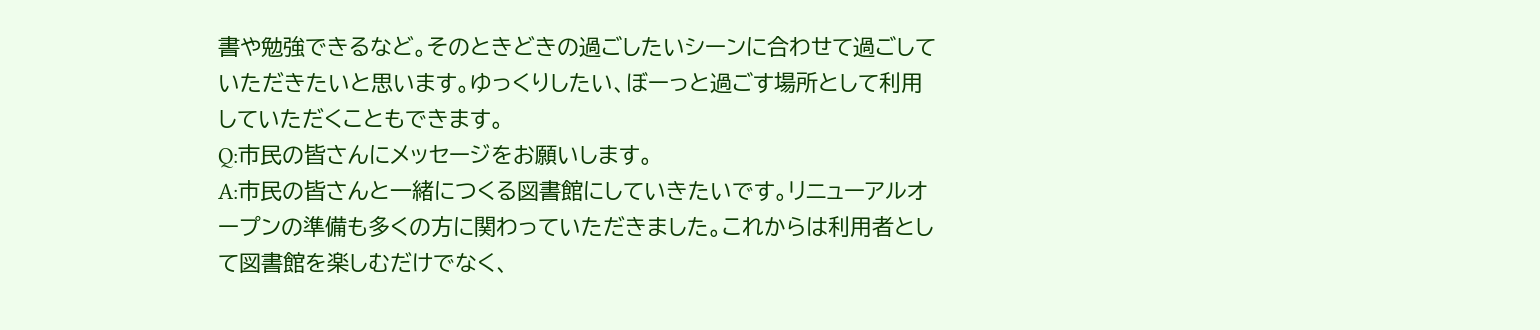書や勉強できるなど。そのときどきの過ごしたいシーンに合わせて過ごしていただきたいと思います。ゆっくりしたい、ぼーっと過ごす場所として利用していただくこともできます。
Q:市民の皆さんにメッセージをお願いします。
A:市民の皆さんと一緒につくる図書館にしていきたいです。リニューアルオープンの準備も多くの方に関わっていただきました。これからは利用者として図書館を楽しむだけでなく、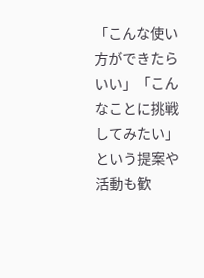「こんな使い方ができたらいい」「こんなことに挑戦してみたい」という提案や活動も歓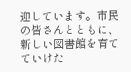迎しています。市民の皆さんとともに、新しい図書館を育てていけた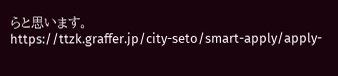らと思います。
https://ttzk.graffer.jp/city-seto/smart-apply/apply-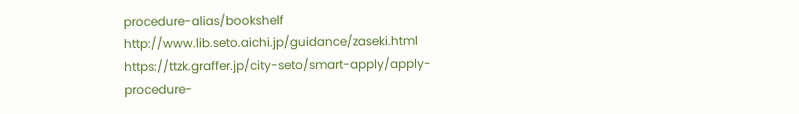procedure-alias/bookshelf
http://www.lib.seto.aichi.jp/guidance/zaseki.html
https://ttzk.graffer.jp/city-seto/smart-apply/apply-procedure-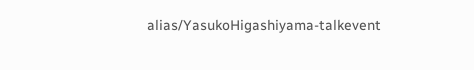alias/YasukoHigashiyama-talkevent